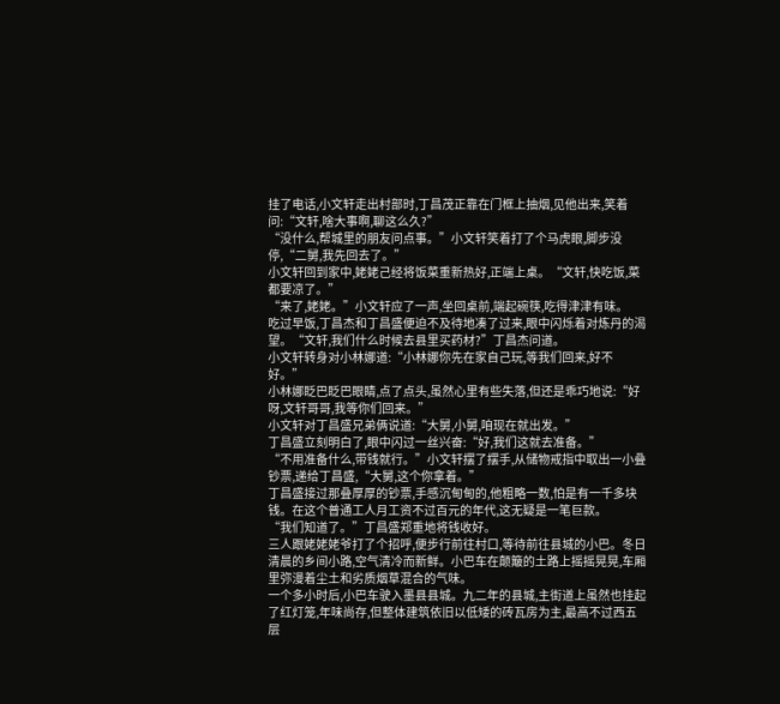挂了电话,小文轩走出村部时,丁昌茂正靠在门框上抽烟,见他出来,笑着问:“文轩,啥大事啊,聊这么久?”
“没什么,帮城里的朋友问点事。”小文轩笑着打了个马虎眼,脚步没停,“二舅,我先回去了。”
小文轩回到家中,姥姥己经将饭菜重新热好,正端上桌。“文轩,快吃饭,菜都要凉了。”
“来了,姥姥。”小文轩应了一声,坐回桌前,端起碗筷,吃得津津有味。
吃过早饭,丁昌杰和丁昌盛便迫不及待地凑了过来,眼中闪烁着对炼丹的渴望。“文轩,我们什么时候去县里买药材?”丁昌杰问道。
小文轩转身对小林娜道:“小林娜你先在家自己玩,等我们回来,好不好。”
小林娜眨巴眨巴眼睛,点了点头,虽然心里有些失落,但还是乖巧地说:“好呀,文轩哥哥,我等你们回来。”
小文轩对丁昌盛兄弟俩说道:“大舅,小舅,咱现在就出发。”
丁昌盛立刻明白了,眼中闪过一丝兴奋:“好,我们这就去准备。”
“不用准备什么,带钱就行。”小文轩摆了摆手,从储物戒指中取出一小叠钞票,递给丁昌盛,“大舅,这个你拿着。”
丁昌盛接过那叠厚厚的钞票,手感沉甸甸的,他粗略一数,怕是有一千多块钱。在这个普通工人月工资不过百元的年代,这无疑是一笔巨款。
“我们知道了。”丁昌盛郑重地将钱收好。
三人跟姥姥姥爷打了个招呼,便步行前往村口,等待前往县城的小巴。冬日清晨的乡间小路,空气清冷而新鲜。小巴车在颠簸的土路上摇摇晃晃,车厢里弥漫着尘土和劣质烟草混合的气味。
一个多小时后,小巴车驶入墨县县城。九二年的县城,主街道上虽然也挂起了红灯笼,年味尚存,但整体建筑依旧以低矮的砖瓦房为主,最高不过西五层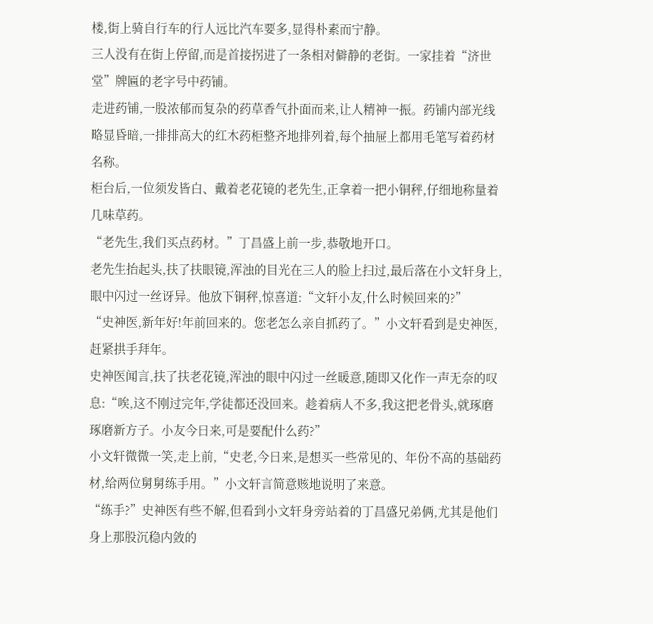楼,街上骑自行车的行人远比汽车要多,显得朴素而宁静。
三人没有在街上停留,而是首接拐进了一条相对僻静的老街。一家挂着“济世堂”牌匾的老字号中药铺。
走进药铺,一股浓郁而复杂的药草香气扑面而来,让人精神一振。药铺内部光线略显昏暗,一排排高大的红木药柜整齐地排列着,每个抽屉上都用毛笔写着药材名称。
柜台后,一位须发皆白、戴着老花镜的老先生,正拿着一把小铜秤,仔细地称量着几味草药。
“老先生,我们买点药材。”丁昌盛上前一步,恭敬地开口。
老先生抬起头,扶了扶眼镜,浑浊的目光在三人的脸上扫过,最后落在小文轩身上,眼中闪过一丝讶异。他放下铜秤,惊喜道:“文轩小友,什么时候回来的?”
“史神医,新年好!年前回来的。您老怎么亲自抓药了。”小文轩看到是史神医,赶紧拱手拜年。
史神医闻言,扶了扶老花镜,浑浊的眼中闪过一丝暖意,随即又化作一声无奈的叹息:“唉,这不刚过完年,学徒都还没回来。趁着病人不多,我这把老骨头,就琢磨琢磨新方子。小友今日来,可是要配什么药?”
小文轩微微一笑,走上前,“史老,今日来,是想买一些常见的、年份不高的基础药材,给两位舅舅练手用。”小文轩言简意赅地说明了来意。
“练手?”史神医有些不解,但看到小文轩身旁站着的丁昌盛兄弟俩,尤其是他们身上那股沉稳内敛的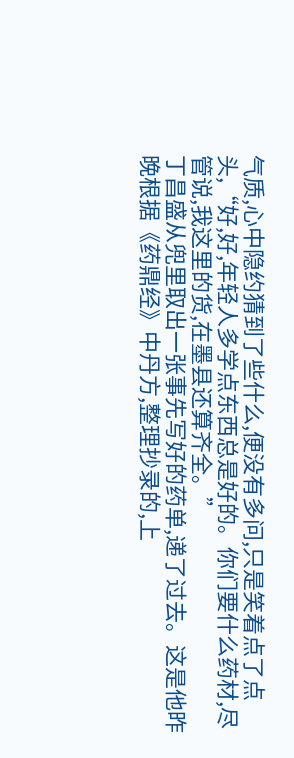气质,心中隐约猜到了些什么,便没有多问,只是笑着点了点头,“好,好,年轻人多学点东西总是好的。你们要什么药材,尽管说,我这里的货,在墨县还算齐全。”
丁昌盛从兜里取出一张事先写好的药单,递了过去。这是他昨晚根据《药鼎经》中丹方,整理抄录的,上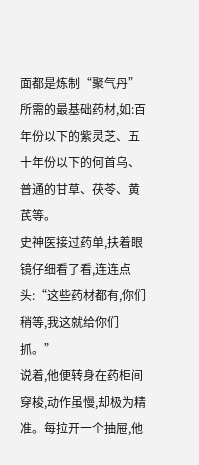面都是炼制“聚气丹”所需的最基础药材,如:百年份以下的紫灵芝、五十年份以下的何首乌、普通的甘草、茯苓、黄芪等。
史神医接过药单,扶着眼镜仔细看了看,连连点头:“这些药材都有,你们稍等,我这就给你们抓。”
说着,他便转身在药柜间穿梭,动作虽慢,却极为精准。每拉开一个抽屉,他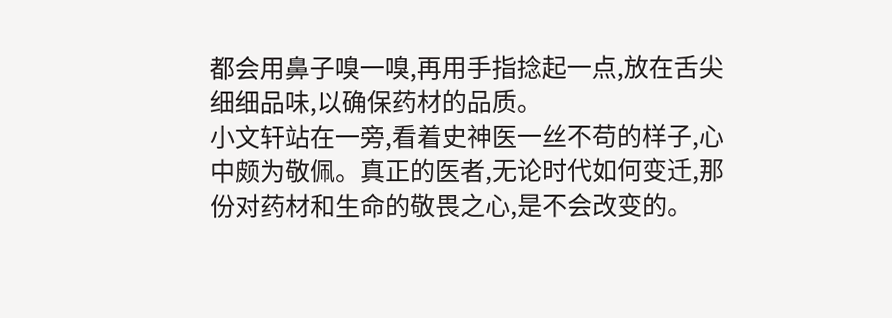都会用鼻子嗅一嗅,再用手指捻起一点,放在舌尖细细品味,以确保药材的品质。
小文轩站在一旁,看着史神医一丝不苟的样子,心中颇为敬佩。真正的医者,无论时代如何变迁,那份对药材和生命的敬畏之心,是不会改变的。